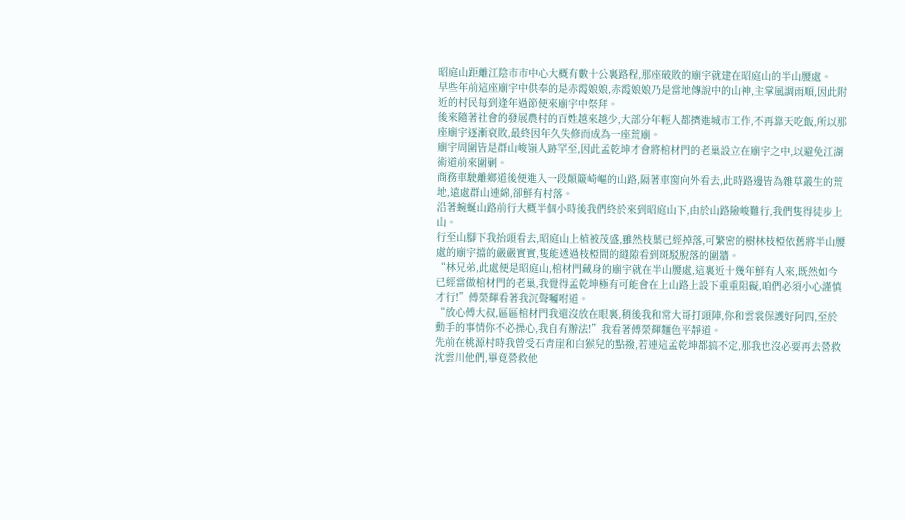昭庭山距離江陰市市中心大概有數十公裏路程,那座破敗的廟宇就建在昭庭山的半山腰處。
早些年前這座廟宇中供奉的是赤霞娘娘,赤霞娘娘乃是當地傳說中的山神,主掌風調雨順,因此附近的村民每到逢年過節便來廟宇中祭拜。
後來隨著社會的發展農村的百姓越來越少,大部分年輕人都擠進城市工作,不再靠天吃飯,所以那座廟宇逐漸衰敗,最終因年久失修而成為一座荒廟。
廟宇周圍皆是群山峻嶺人跡罕至,因此孟乾坤才會將棺材門的老巢設立在廟宇之中,以避免江湖術道前來圍剿。
商務車駛離鄉道後便進入一段顛簸崎嶇的山路,隔著車窗向外看去,此時路邊皆為雜草叢生的荒地,遠處群山連綿,卻鮮有村落。
沿著蜿蜒山路前行大概半個小時後我們終於來到昭庭山下,由於山路險峻難行,我們隻得徒步上山。
行至山腳下我抬頭看去,昭庭山上植被茂盛,雖然枝葉已經掉落,可繁密的樹林枝椏依舊將半山腰處的廟宇擋的嚴嚴實實,隻能透過枝椏間的縫隙看到斑駁脫落的圍牆。
“林兄弟,此處便是昭庭山,棺材門藏身的廟宇就在半山腰處,這裏近十幾年鮮有人來,既然如今已經當做棺材門的老巢,我覺得孟乾坤極有可能會在上山路上設下重重阻礙,咱們必須小心謹慎才行!”傅榮輝看著我沉聲囑咐道。
“放心傅大叔,區區棺材門我還沒放在眼裏,稍後我和常大哥打頭陣,你和雲裳保護好阿四,至於動手的事情你不必操心,我自有辦法!”我看著傅榮輝麵色平靜道。
先前在桃源村時我曾受石青崖和白猴兒的點撥,若連這孟乾坤都搞不定,那我也沒必要再去營救沈雲川他們,畢竟營救他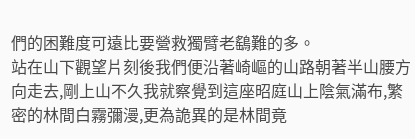們的困難度可遠比要營救獨臂老鷂難的多。
站在山下觀望片刻後我們便沿著崎嶇的山路朝著半山腰方向走去,剛上山不久我就察覺到這座昭庭山上陰氣滿布,繁密的林間白霧彌漫,更為詭異的是林間竟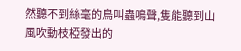然聽不到絲毫的鳥叫蟲鳴聲,隻能聽到山風吹動枝椏發出的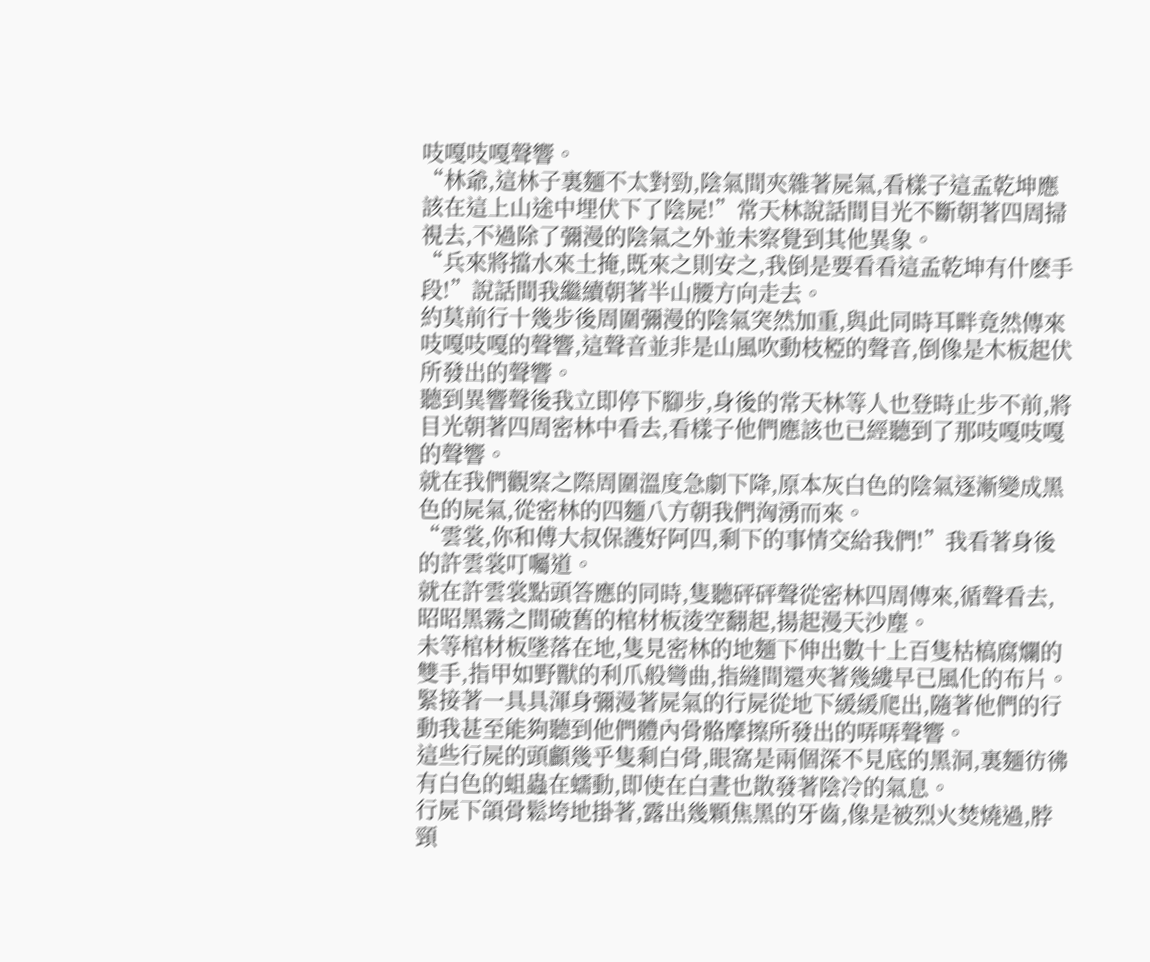吱嘎吱嘎聲響。
“林爺,這林子裏麵不太對勁,陰氣間夾雜著屍氣,看樣子這孟乾坤應該在這上山途中埋伏下了陰屍!”常天林說話間目光不斷朝著四周掃視去,不過除了彌漫的陰氣之外並未察覺到其他異象。
“兵來將擋水來土掩,既來之則安之,我倒是要看看這孟乾坤有什麽手段!”說話間我繼續朝著半山腰方向走去。
約莫前行十幾步後周圍彌漫的陰氣突然加重,與此同時耳畔竟然傳來吱嘎吱嘎的聲響,這聲音並非是山風吹動枝椏的聲音,倒像是木板起伏所發出的聲響。
聽到異響聲後我立即停下腳步,身後的常天林等人也登時止步不前,將目光朝著四周密林中看去,看樣子他們應該也已經聽到了那吱嘎吱嘎的聲響。
就在我們觀察之際周圍溫度急劇下降,原本灰白色的陰氣逐漸變成黑色的屍氣,從密林的四麵八方朝我們洶湧而來。
“雲裳,你和傅大叔保護好阿四,剩下的事情交給我們!”我看著身後的許雲裳叮囑道。
就在許雲裳點頭答應的同時,隻聽砰砰聲從密林四周傳來,循聲看去,昭昭黑霧之間破舊的棺材板淩空翻起,揚起漫天沙塵。
未等棺材板墜落在地,隻見密林的地麵下伸出數十上百隻枯槁腐爛的雙手,指甲如野獸的利爪般彎曲,指縫間還夾著幾縷早已風化的布片。
緊接著一具具渾身彌漫著屍氣的行屍從地下緩緩爬出,隨著他們的行動我甚至能夠聽到他們體內骨骼摩擦所發出的哢哢聲響。
這些行屍的頭顱幾乎隻剩白骨,眼窩是兩個深不見底的黑洞,裏麵彷彿有白色的蛆蟲在蠕動,即使在白晝也散發著陰冷的氣息。
行屍下頜骨鬆垮地掛著,露出幾顆焦黑的牙齒,像是被烈火焚燒過,脖頸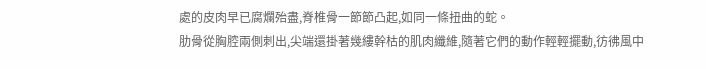處的皮肉早已腐爛殆盡,脊椎骨一節節凸起,如同一條扭曲的蛇。
肋骨從胸腔兩側刺出,尖端還掛著幾縷幹枯的肌肉纖維,隨著它們的動作輕輕擺動,彷彿風中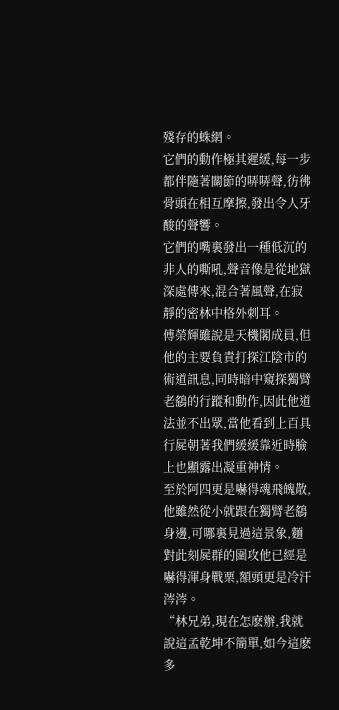殘存的蛛網。
它們的動作極其遲緩,每一步都伴隨著關節的哢哢聲,彷彿骨頭在相互摩擦,發出令人牙酸的聲響。
它們的嘴裏發出一種低沉的非人的嘶吼,聲音像是從地獄深處傳來,混合著風聲,在寂靜的密林中格外刺耳。
傅榮輝雖說是天機閣成員,但他的主要負責打探江陰市的術道訊息,同時暗中窺探獨臂老鷂的行蹤和動作,因此他道法並不出眾,當他看到上百具行屍朝著我們緩緩靠近時臉上也顯露出凝重神情。
至於阿四更是嚇得魂飛魄散,他雖然從小就跟在獨臂老鷂身邊,可哪裏見過這景象,麵對此刻屍群的圍攻他已經是嚇得渾身戰栗,額頭更是冷汗涔涔。
“林兄弟,現在怎麽辦,我就說這孟乾坤不簡單,如今這麽多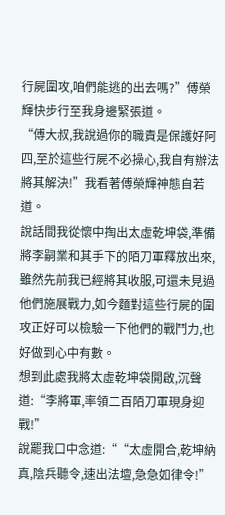行屍圍攻,咱們能逃的出去嗎?”傅榮輝快步行至我身邊緊張道。
“傅大叔,我說過你的職責是保護好阿四,至於這些行屍不必操心,我自有辦法將其解決!”我看著傅榮輝神態自若道。
說話間我從懷中掏出太虛乾坤袋,準備將李嗣業和其手下的陌刀軍釋放出來,雖然先前我已經將其收服,可還未見過他們施展戰力,如今麵對這些行屍的圍攻正好可以檢驗一下他們的戰鬥力,也好做到心中有數。
想到此處我將太虛乾坤袋開啟,沉聲道:“李將軍,率領二百陌刀軍現身迎戰!”
說罷我口中念道:““太虛開合,乾坤納真,陰兵聽令,速出法壇,急急如律令!”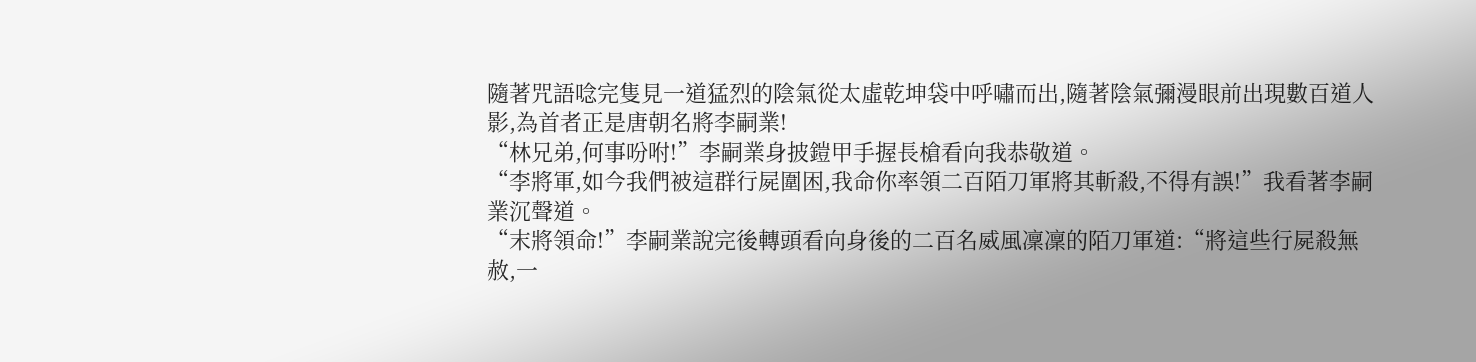隨著咒語唸完隻見一道猛烈的陰氣從太虛乾坤袋中呼嘯而出,隨著陰氣彌漫眼前出現數百道人影,為首者正是唐朝名將李嗣業!
“林兄弟,何事吩咐!”李嗣業身披鎧甲手握長槍看向我恭敬道。
“李將軍,如今我們被這群行屍圍困,我命你率領二百陌刀軍將其斬殺,不得有誤!”我看著李嗣業沉聲道。
“末將領命!”李嗣業說完後轉頭看向身後的二百名威風凜凜的陌刀軍道:“將這些行屍殺無赦,一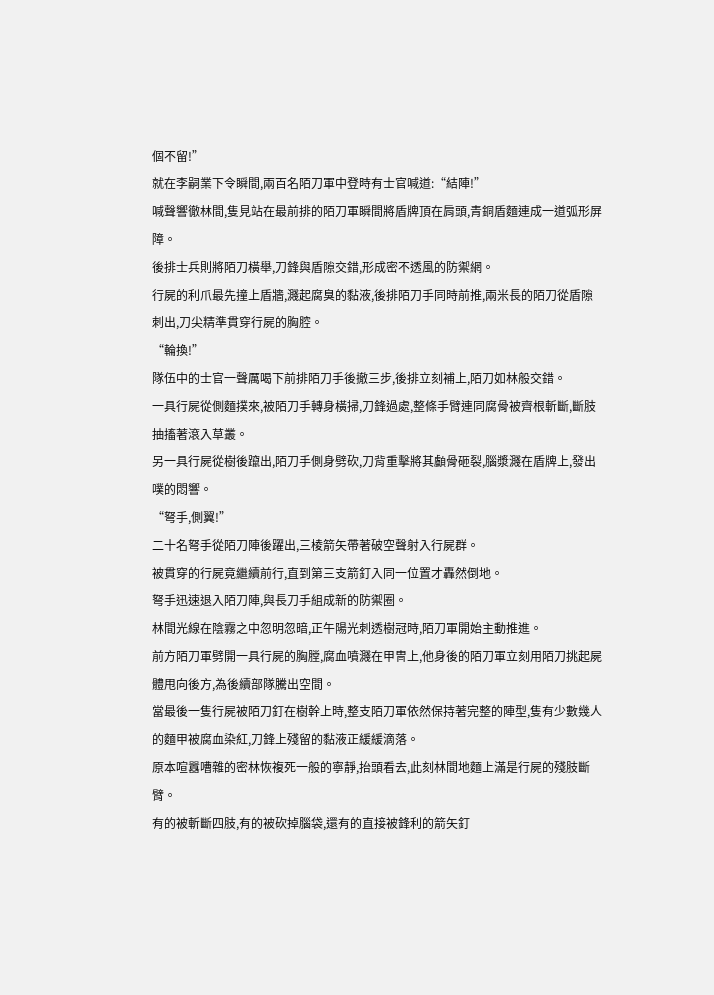個不留!”
就在李嗣業下令瞬間,兩百名陌刀軍中登時有士官喊道:“結陣!”
喊聲響徹林間,隻見站在最前排的陌刀軍瞬間將盾牌頂在肩頭,青銅盾麵連成一道弧形屏障。
後排士兵則將陌刀橫舉,刀鋒與盾隙交錯,形成密不透風的防禦網。
行屍的利爪最先撞上盾牆,濺起腐臭的黏液,後排陌刀手同時前推,兩米長的陌刀從盾隙刺出,刀尖精準貫穿行屍的胸腔。
“輪換!”
隊伍中的士官一聲厲喝下前排陌刀手後撤三步,後排立刻補上,陌刀如林般交錯。
一具行屍從側麵撲來,被陌刀手轉身橫掃,刀鋒過處,整條手臂連同腐骨被齊根斬斷,斷肢抽搐著滾入草叢。
另一具行屍從樹後躥出,陌刀手側身劈砍,刀背重擊將其顱骨砸裂,腦漿濺在盾牌上,發出噗的悶響。
“弩手,側翼!”
二十名弩手從陌刀陣後躍出,三棱箭矢帶著破空聲射入行屍群。
被貫穿的行屍竟繼續前行,直到第三支箭釘入同一位置才轟然倒地。
弩手迅速退入陌刀陣,與長刀手組成新的防禦圈。
林間光線在陰霧之中忽明忽暗,正午陽光刺透樹冠時,陌刀軍開始主動推進。
前方陌刀軍劈開一具行屍的胸膛,腐血噴濺在甲冑上,他身後的陌刀軍立刻用陌刀挑起屍體甩向後方,為後續部隊騰出空間。
當最後一隻行屍被陌刀釘在樹幹上時,整支陌刀軍依然保持著完整的陣型,隻有少數幾人的麵甲被腐血染紅,刀鋒上殘留的黏液正緩緩滴落。
原本喧囂嘈雜的密林恢複死一般的寧靜,抬頭看去,此刻林間地麵上滿是行屍的殘肢斷臂。
有的被斬斷四肢,有的被砍掉腦袋,還有的直接被鋒利的箭矢釘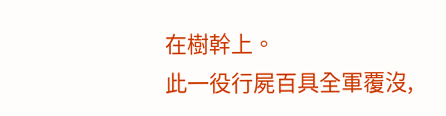在樹幹上。
此一役行屍百具全軍覆沒,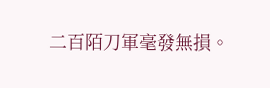二百陌刀軍毫發無損。